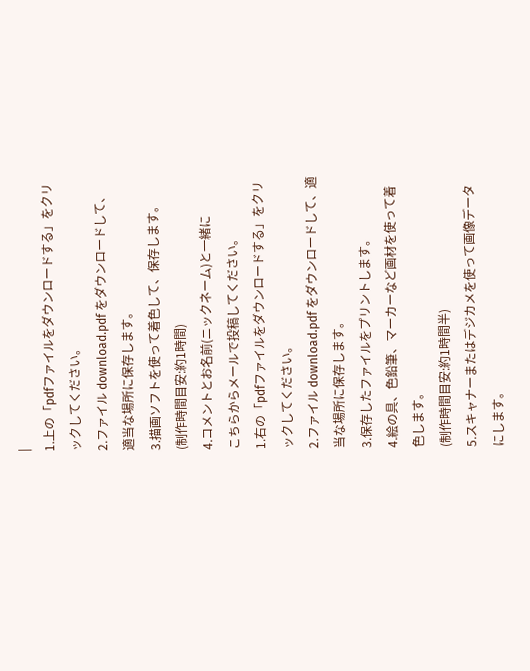|
1.上の「pdfファイルをダウンロードする」をクリックしてください。
2.ファイル download.pdf をダウンロードして、
適当な場所に保存します。
3.描画ソフトを使って着色して、保存します。
(制作時間目安:約1時間)
4.コメントとお名前(ニックネーム)と一緒に
こちらからメールで投稿してください。
1.右の「pdfファイルをダウンロードする」をクリックしてください。
2.ファイル download.pdf をダウンロードして、適当な場所に保存します。
3.保存したファイルをプリントします。
4.絵の具、色鉛筆、マーカーなど画材を使って着色します。
(制作時間目安:約1時間半)
5.スキャナーまたはデジカメを使って画像データにします。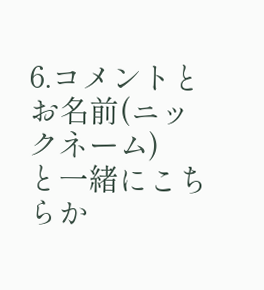6.コメントとお名前(ニックネーム)
と一緒にこちらか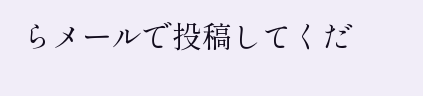らメールで投稿してくだ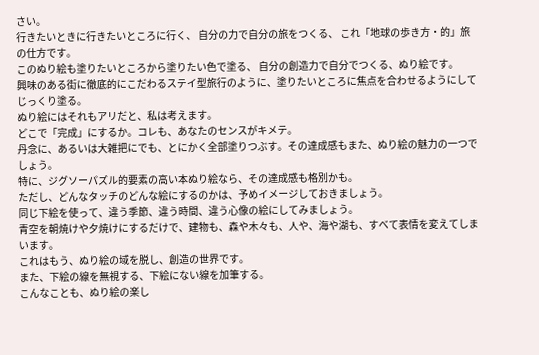さい。
行きたいときに行きたいところに行く、 自分の力で自分の旅をつくる、 これ「地球の歩き方・的」旅の仕方です。
このぬり絵も塗りたいところから塗りたい色で塗る、 自分の創造力で自分でつくる、ぬり絵です。
興味のある街に徹底的にこだわるステイ型旅行のように、塗りたいところに焦点を合わせるようにしてじっくり塗る。
ぬり絵にはそれもアリだと、私は考えます。
どこで「完成」にするか。コレも、あなたのセンスがキメテ。
丹念に、あるいは大雑把にでも、とにかく全部塗りつぶす。その達成感もまた、ぬり絵の魅力の一つでしょう。
特に、ジグソーパズル的要素の高い本ぬり絵なら、その達成感も格別かも。
ただし、どんなタッチのどんな絵にするのかは、予めイメージしておきましょう。
同じ下絵を使って、違う季節、違う時間、違う心像の絵にしてみましょう。
青空を朝焼けや夕焼けにするだけで、建物も、森や木々も、人や、海や湖も、すべて表情を変えてしまいます。
これはもう、ぬり絵の域を脱し、創造の世界です。
また、下絵の線を無視する、下絵にない線を加筆する。
こんなことも、ぬり絵の楽し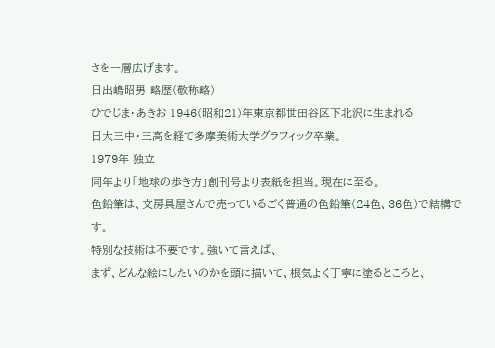さを一層広げます。
日出嶋昭男 略歴(敬称略)
ひでじま・あきお 1946(昭和21)年東京都世田谷区下北沢に生まれる
日大三中・三高を経て多摩美術大学グラフィック卒業。
1979年 独立
同年より「地球の歩き方」創刊号より表紙を担当。現在に至る。
色鉛筆は、文房具屋さんで売っているごく普通の色鉛筆(24色、36色)で結構です。
特別な技術は不要です。強いて言えば、
まず、どんな絵にしたいのかを頭に描いて、根気よく丁寧に塗るところと、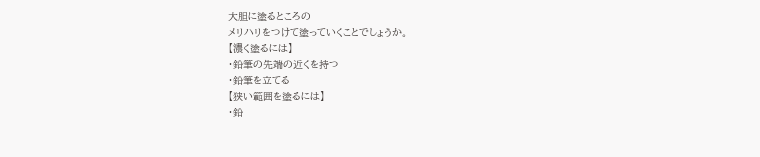大胆に塗るところの
メリハリをつけて塗っていくことでしょうか。
【濃く塗るには】
・鉛筆の先端の近くを持つ
・鉛筆を立てる
【狭い範囲を塗るには】
・鉛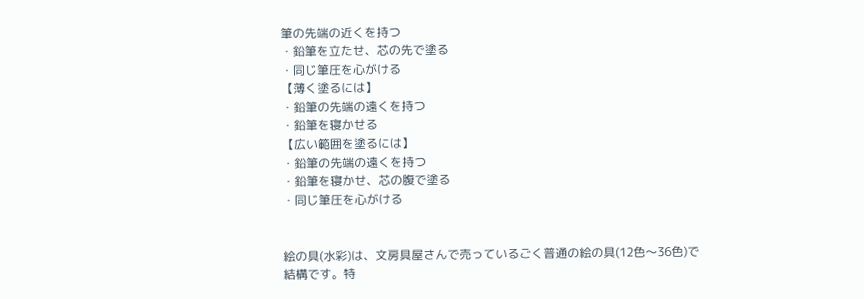筆の先端の近くを持つ
・鉛筆を立たせ、芯の先で塗る
・同じ筆圧を心がける
【薄く塗るには】
・鉛筆の先端の遠くを持つ
・鉛筆を寝かせる
【広い範囲を塗るには】
・鉛筆の先端の遠くを持つ
・鉛筆を寝かせ、芯の腹で塗る
・同じ筆圧を心がける


絵の具(水彩)は、文房具屋さんで売っているごく普通の絵の具(12色〜36色)で結構です。特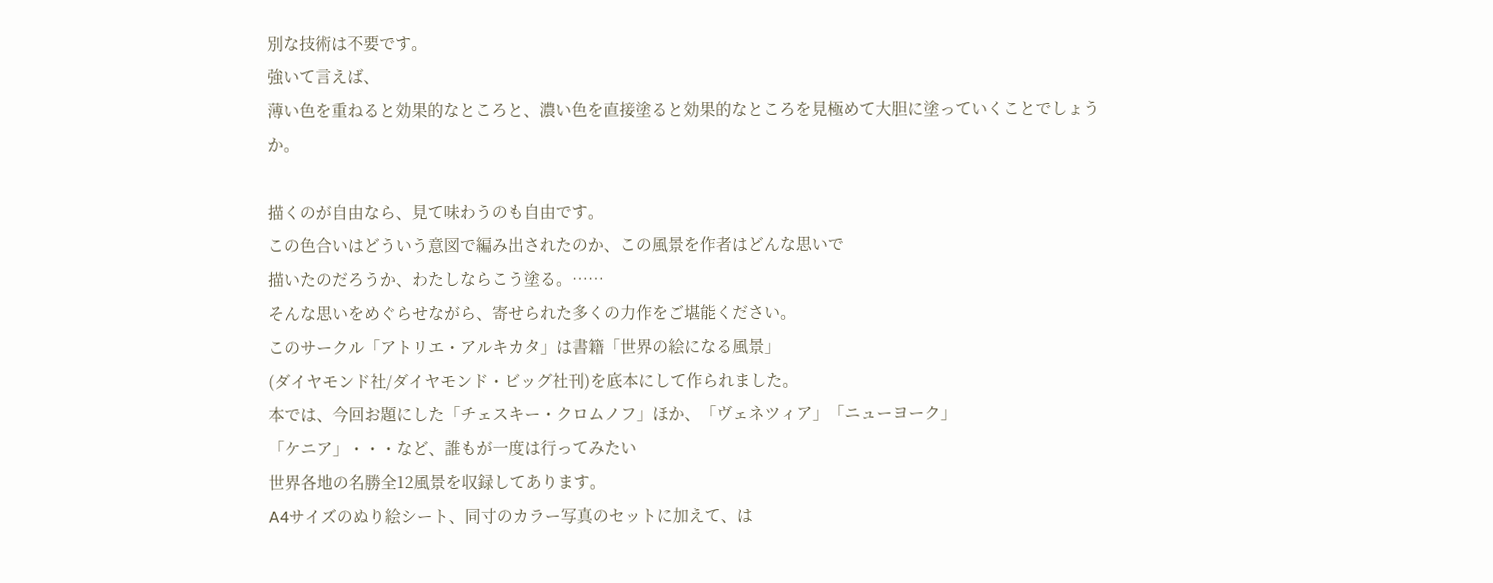別な技術は不要です。
強いて言えば、
薄い色を重ねると効果的なところと、濃い色を直接塗ると効果的なところを見極めて大胆に塗っていくことでしょうか。

描くのが自由なら、見て味わうのも自由です。
この色合いはどういう意図で編み出されたのか、この風景を作者はどんな思いで
描いたのだろうか、わたしならこう塗る。……
そんな思いをめぐらせながら、寄せられた多くの力作をご堪能ください。
このサークル「アトリエ・アルキカタ」は書籍「世界の絵になる風景」
(ダイヤモンド社/ダイヤモンド・ビッグ社刊)を底本にして作られました。
本では、今回お題にした「チェスキー・クロムノフ」ほか、「ヴェネツィア」「ニューヨーク」
「ケニア」・・・など、誰もが一度は行ってみたい
世界各地の名勝全12風景を収録してあります。
A4サイズのぬり絵シート、同寸のカラー写真のセットに加えて、は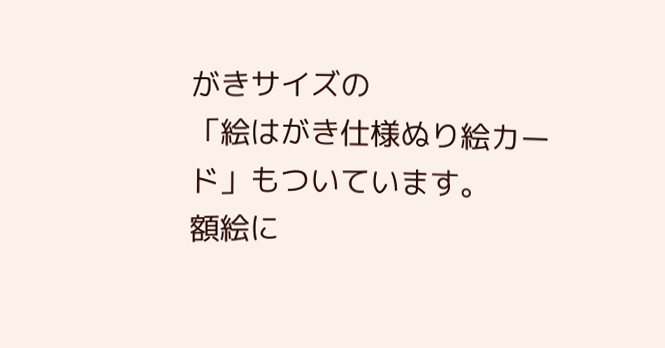がきサイズの
「絵はがき仕様ぬり絵カード」もついています。
額絵に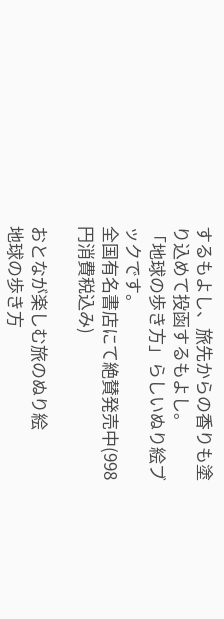するもよし、旅先からの香りも塗り込めて投函するもよし。
「地球の歩き方」らしいぬり絵ブックです。
全国有名書店にて絶賛発売中(998円消費税込み)

おとなが楽しむ旅のぬり絵
地球の歩き方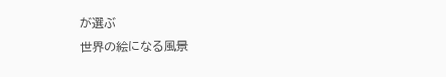が選ぶ
世界の絵になる風景